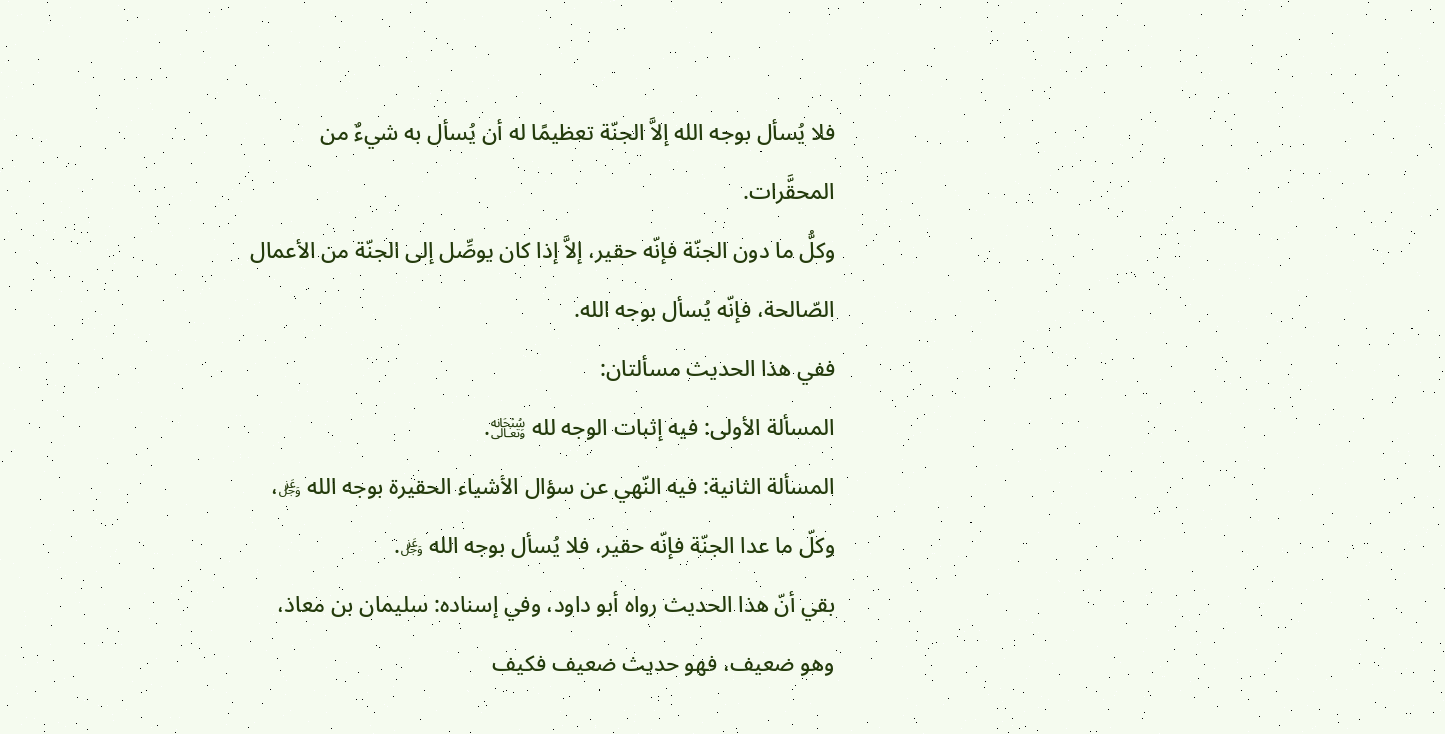فلا يُسأل بوجه الله إلاَّ الجنّة تعظيمًا له أن يُسأل به شيءٌ من المحقَّرات.
وكلُّ ما دون الجنّة فإنّه حقير، إلاَّ إذا كان يوصِّل إلى الجنّة من الأعمال الصّالحة، فإنّه يُسأل بوجه الله.
ففي هذا الحديث مسألتان:
المسألة الأولى: فيه إثبات الوجه لله ﷾.
المسألة الثانية: فيه النّهي عن سؤال الأشياء الحقيرة بوجه الله ﷿، وكلّ ما عدا الجنّة فإنّه حقير، فلا يُسأل بوجه الله ﷿.
بقي أنّ هذا الحديث رواه أبو داود، وفي إسناده: سليمان بن معاذ، وهو ضعيف، فهو حديث ضعيف فكيف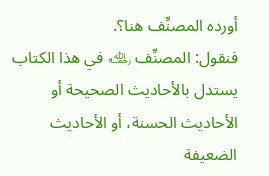أورده المصنِّف هنا؟.
فنقول: المصنِّف ﵀ في هذا الكتاب يستدل بالأحاديث الصحيحة أو الأحاديث الحسنة، أو الأحاديث الضعيفة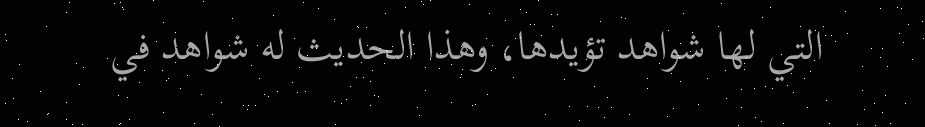التي لها شواهد تؤيدها، وهذا الحديث له شواهد في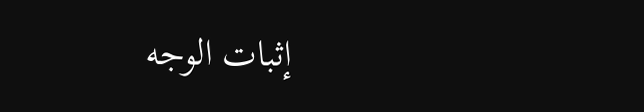إثبات الوجه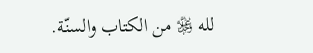لله ﷿ من الكتاب والسنّة.